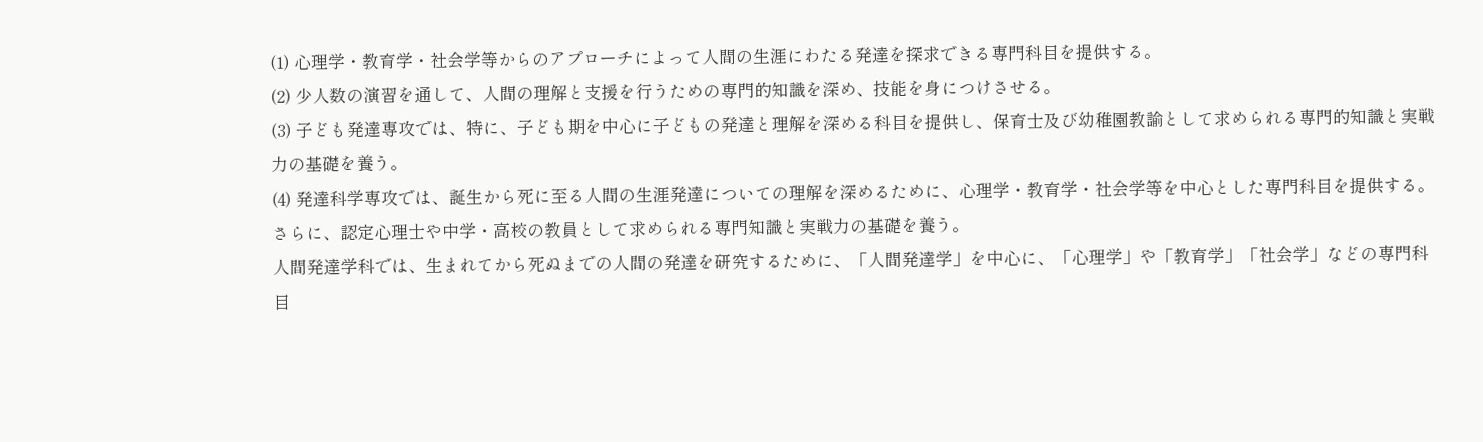(1) 心理学・教育学・社会学等からのアプローチによって人間の生涯にわたる発達を探求できる専門科目を提供する。
(2) 少人数の演習を通して、人間の理解と支援を行うための専門的知識を深め、技能を身につけさせる。
(3) 子ども発達専攻では、特に、子ども期を中心に子どもの発達と理解を深める科目を提供し、保育士及び幼稚園教諭として求められる専門的知識と実戦力の基礎を養う。
(4) 発達科学専攻では、誕生から死に至る人間の生涯発達についての理解を深めるために、心理学・教育学・社会学等を中心とした専門科目を提供する。さらに、認定心理士や中学・高校の教員として求められる専門知識と実戦力の基礎を養う。
人間発達学科では、生まれてから死ぬまでの人間の発達を研究するために、「人間発達学」を中心に、「心理学」や「教育学」「社会学」などの専門科目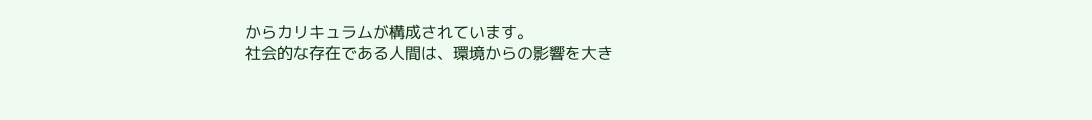からカリキュラムが構成されています。
社会的な存在である人間は、環境からの影響を大き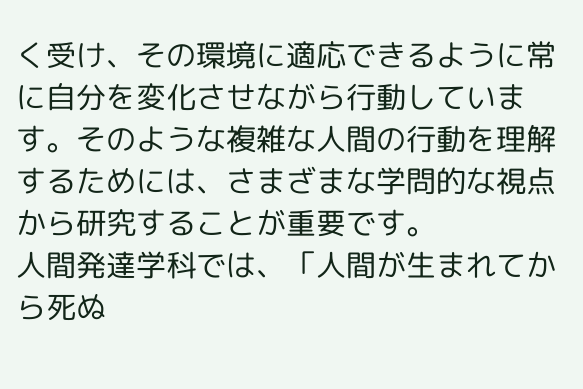く受け、その環境に適応できるように常に自分を変化させながら行動しています。そのような複雑な人間の行動を理解するためには、さまざまな学問的な視点から研究することが重要です。
人間発達学科では、「人間が生まれてから死ぬ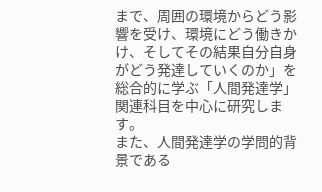まで、周囲の環境からどう影響を受け、環境にどう働きかけ、そしてその結果自分自身がどう発達していくのか」を総合的に学ぶ「人間発達学」関連科目を中心に研究します。
また、人間発達学の学問的背景である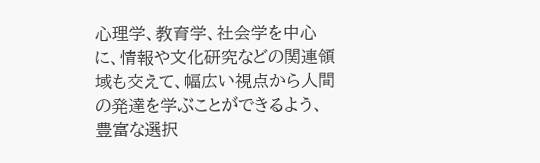心理学、教育学、社会学を中心に、情報や文化研究などの関連領域も交えて、幅広い視点から人間の発達を学ぶことができるよう、豊富な選択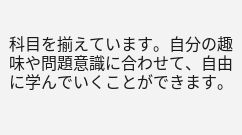科目を揃えています。自分の趣味や問題意識に合わせて、自由に学んでいくことができます。